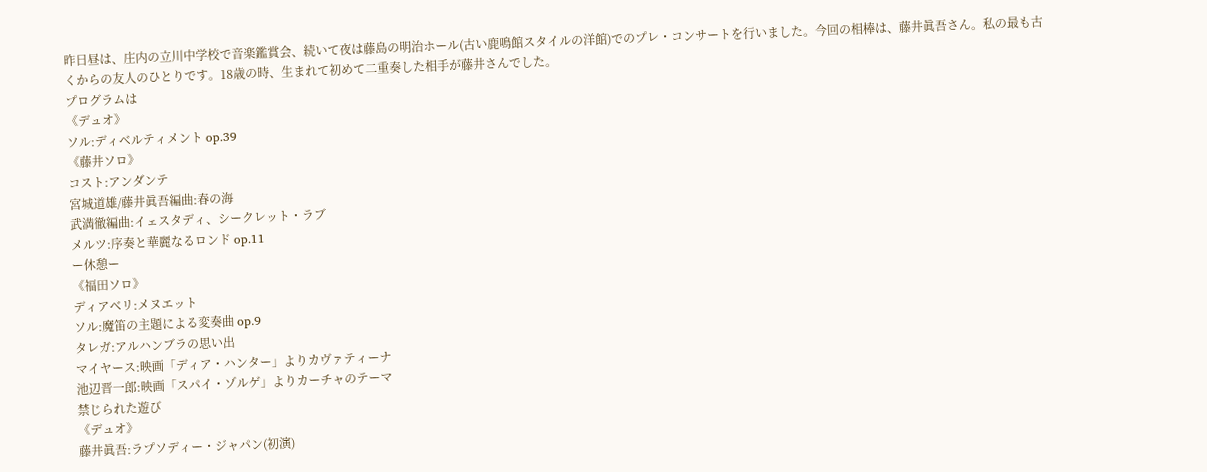昨日昼は、庄内の立川中学校で音楽鑑賞会、続いて夜は藤島の明治ホール(古い鹿鳴館スタイルの洋館)でのプレ・コンサートを行いました。今回の相棒は、藤井眞吾さん。私の最も古くからの友人のひとりです。18歳の時、生まれて初めて二重奏した相手が藤井さんでした。
プログラムは
《デュオ》
ソル:ディベルティメント op.39
《藤井ソロ》
コスト:アンダンテ
宮城道雄/藤井眞吾編曲:春の海
武満徹編曲:イェスタディ、シークレット・ラブ
メルツ:序奏と華麗なるロンド op.11
ー休憩ー
《福田ソロ》
ディアベリ:メヌエット
ソル:魔笛の主題による変奏曲 op.9
タレガ:アルハンブラの思い出
マイヤース:映画「ディア・ハンター」よりカヴァティーナ
池辺晋一郎:映画「スパイ・ゾルゲ」よりカーチャのテーマ
禁じられた遊び
《デュオ》
藤井眞吾:ラプソディー・ジャパン(初演)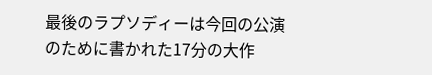最後のラプソディーは今回の公演のために書かれた17分の大作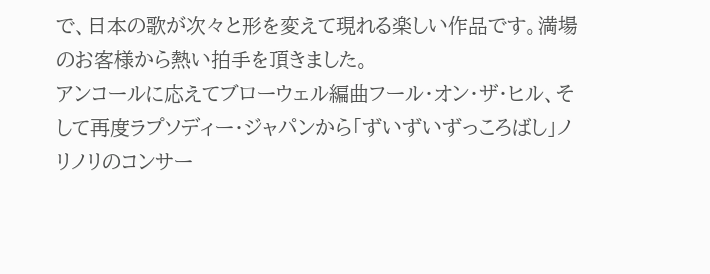で、日本の歌が次々と形を変えて現れる楽しい作品です。満場のお客様から熱い拍手を頂きました。
アンコールに応えてブローウェル編曲フール・オン・ザ・ヒル、そして再度ラプソディー・ジャパンから「ずいずいずっころばし」ノリノリのコンサー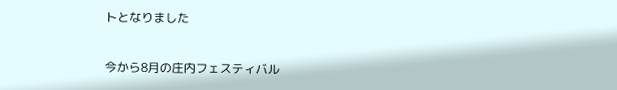トとなりました


今から8月の庄内フェスティバル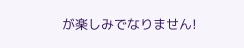が楽しみでなりません!